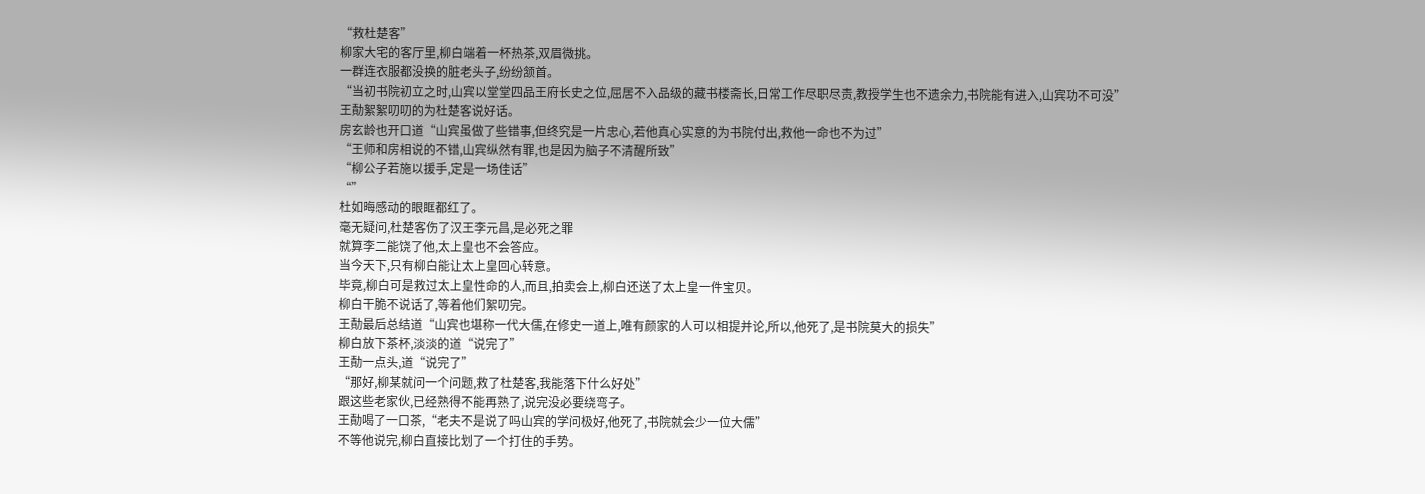“救杜楚客”
柳家大宅的客厅里,柳白端着一杯热茶,双眉微挑。
一群连衣服都没换的脏老头子,纷纷颔首。
“当初书院初立之时,山宾以堂堂四品王府长史之位,屈居不入品级的藏书楼斋长,日常工作尽职尽责,教授学生也不遗余力,书院能有进入,山宾功不可没”
王勣絮絮叨叨的为杜楚客说好话。
房玄龄也开口道“山宾虽做了些错事,但终究是一片忠心,若他真心实意的为书院付出,救他一命也不为过”
“王师和房相说的不错,山宾纵然有罪,也是因为脑子不清醒所致”
“柳公子若施以援手,定是一场佳话”
“”
杜如晦感动的眼眶都红了。
毫无疑问,杜楚客伤了汉王李元昌,是必死之罪
就算李二能饶了他,太上皇也不会答应。
当今天下,只有柳白能让太上皇回心转意。
毕竟,柳白可是救过太上皇性命的人,而且,拍卖会上,柳白还送了太上皇一件宝贝。
柳白干脆不说话了,等着他们絮叨完。
王勣最后总结道“山宾也堪称一代大儒,在修史一道上,唯有颜家的人可以相提并论,所以,他死了,是书院莫大的损失”
柳白放下茶杯,淡淡的道“说完了”
王勣一点头,道“说完了”
“那好,柳某就问一个问题,救了杜楚客,我能落下什么好处”
跟这些老家伙,已经熟得不能再熟了,说完没必要绕弯子。
王勣喝了一口茶,“老夫不是说了吗山宾的学问极好,他死了,书院就会少一位大儒”
不等他说完,柳白直接比划了一个打住的手势。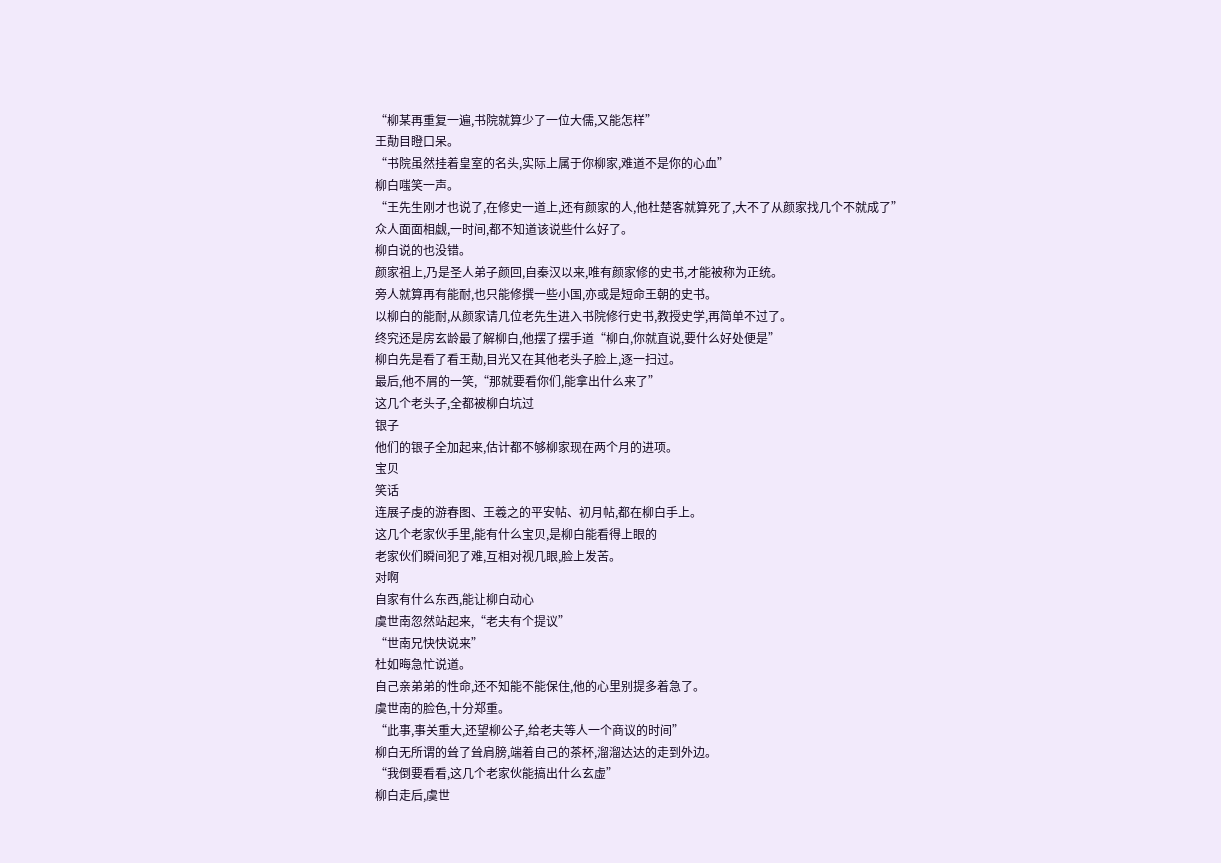“柳某再重复一遍,书院就算少了一位大儒,又能怎样”
王勣目瞪口呆。
“书院虽然挂着皇室的名头,实际上属于你柳家,难道不是你的心血”
柳白嗤笑一声。
“王先生刚才也说了,在修史一道上,还有颜家的人,他杜楚客就算死了,大不了从颜家找几个不就成了”
众人面面相觑,一时间,都不知道该说些什么好了。
柳白说的也没错。
颜家祖上,乃是圣人弟子颜回,自秦汉以来,唯有颜家修的史书,才能被称为正统。
旁人就算再有能耐,也只能修撰一些小国,亦或是短命王朝的史书。
以柳白的能耐,从颜家请几位老先生进入书院修行史书,教授史学,再简单不过了。
终究还是房玄龄最了解柳白,他摆了摆手道“柳白,你就直说,要什么好处便是”
柳白先是看了看王勣,目光又在其他老头子脸上,逐一扫过。
最后,他不屑的一笑,“那就要看你们,能拿出什么来了”
这几个老头子,全都被柳白坑过
银子
他们的银子全加起来,估计都不够柳家现在两个月的进项。
宝贝
笑话
连展子虔的游春图、王羲之的平安帖、初月帖,都在柳白手上。
这几个老家伙手里,能有什么宝贝,是柳白能看得上眼的
老家伙们瞬间犯了难,互相对视几眼,脸上发苦。
对啊
自家有什么东西,能让柳白动心
虞世南忽然站起来,“老夫有个提议”
“世南兄快快说来”
杜如晦急忙说道。
自己亲弟弟的性命,还不知能不能保住,他的心里别提多着急了。
虞世南的脸色,十分郑重。
“此事,事关重大,还望柳公子,给老夫等人一个商议的时间”
柳白无所谓的耸了耸肩膀,端着自己的茶杯,溜溜达达的走到外边。
“我倒要看看,这几个老家伙能搞出什么玄虚”
柳白走后,虞世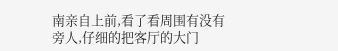南亲自上前,看了看周围有没有旁人,仔细的把客厅的大门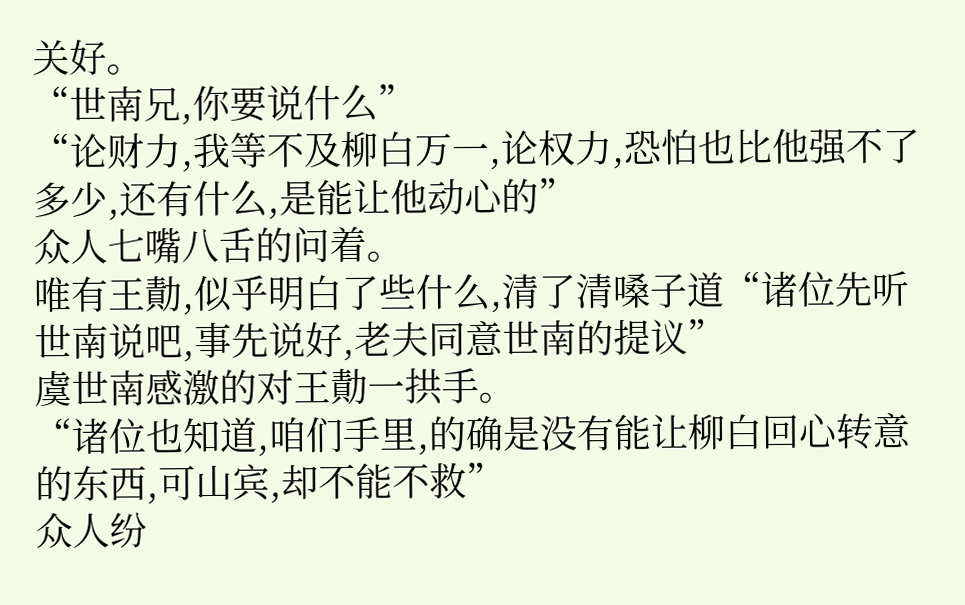关好。
“世南兄,你要说什么”
“论财力,我等不及柳白万一,论权力,恐怕也比他强不了多少,还有什么,是能让他动心的”
众人七嘴八舌的问着。
唯有王勣,似乎明白了些什么,清了清嗓子道“诸位先听世南说吧,事先说好,老夫同意世南的提议”
虞世南感激的对王勣一拱手。
“诸位也知道,咱们手里,的确是没有能让柳白回心转意的东西,可山宾,却不能不救”
众人纷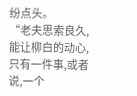纷点头。
“老夫思索良久,能让柳白的动心,只有一件事,或者说,一个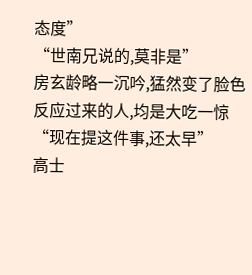态度”
“世南兄说的,莫非是”
房玄龄略一沉吟,猛然变了脸色
反应过来的人,均是大吃一惊
“现在提这件事,还太早”
高士